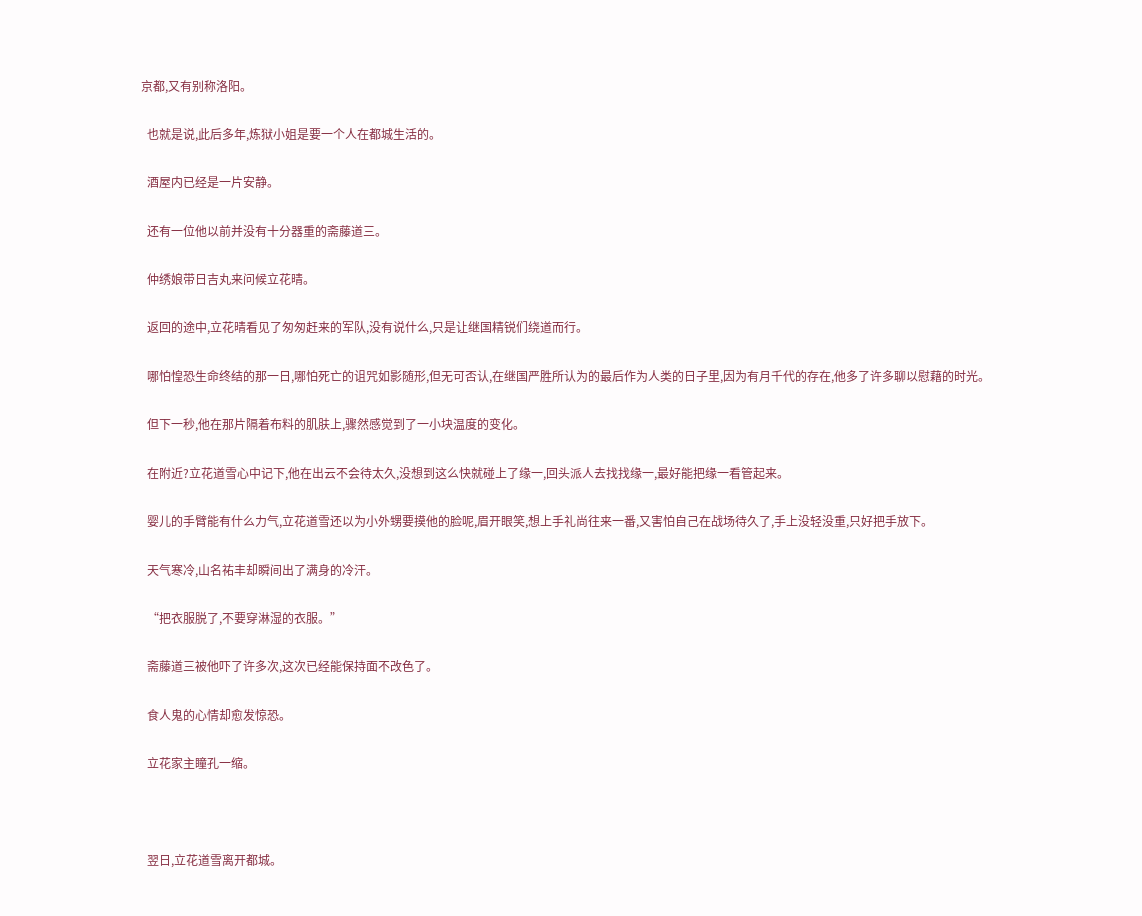京都,又有别称洛阳。

  也就是说,此后多年,炼狱小姐是要一个人在都城生活的。

  酒屋内已经是一片安静。

  还有一位他以前并没有十分器重的斋藤道三。

  仲绣娘带日吉丸来问候立花晴。

  返回的途中,立花晴看见了匆匆赶来的军队,没有说什么,只是让继国精锐们绕道而行。

  哪怕惶恐生命终结的那一日,哪怕死亡的诅咒如影随形,但无可否认,在继国严胜所认为的最后作为人类的日子里,因为有月千代的存在,他多了许多聊以慰藉的时光。

  但下一秒,他在那片隔着布料的肌肤上,骤然感觉到了一小块温度的变化。

  在附近?立花道雪心中记下,他在出云不会待太久,没想到这么快就碰上了缘一,回头派人去找找缘一,最好能把缘一看管起来。

  婴儿的手臂能有什么力气,立花道雪还以为小外甥要摸他的脸呢,眉开眼笑,想上手礼尚往来一番,又害怕自己在战场待久了,手上没轻没重,只好把手放下。

  天气寒冷,山名祐丰却瞬间出了满身的冷汗。

  “把衣服脱了,不要穿淋湿的衣服。”

  斋藤道三被他吓了许多次,这次已经能保持面不改色了。

  食人鬼的心情却愈发惊恐。

  立花家主瞳孔一缩。



  翌日,立花道雪离开都城。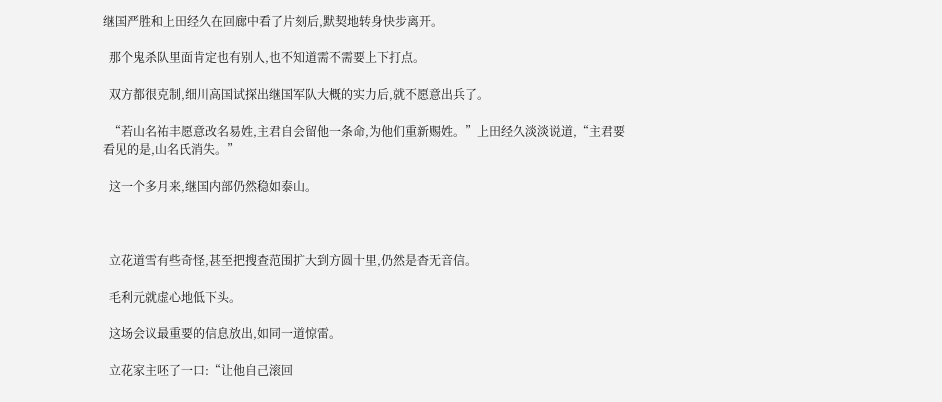继国严胜和上田经久在回廊中看了片刻后,默契地转身快步离开。

  那个鬼杀队里面肯定也有别人,也不知道需不需要上下打点。

  双方都很克制,细川高国试探出继国军队大概的实力后,就不愿意出兵了。

  “若山名祐丰愿意改名易姓,主君自会留他一条命,为他们重新赐姓。”上田经久淡淡说道,“主君要看见的是,山名氏消失。”

  这一个多月来,继国内部仍然稳如泰山。



  立花道雪有些奇怪,甚至把搜查范围扩大到方圆十里,仍然是杳无音信。

  毛利元就虚心地低下头。

  这场会议最重要的信息放出,如同一道惊雷。

  立花家主呸了一口:“让他自己滚回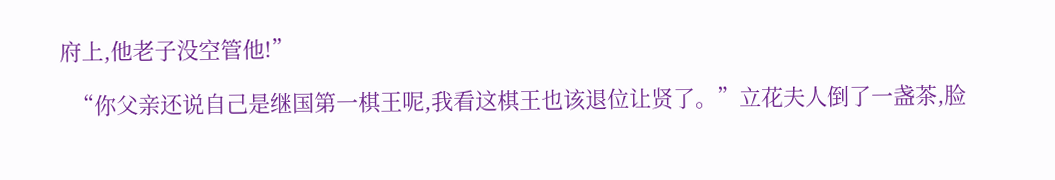府上,他老子没空管他!”

  “你父亲还说自己是继国第一棋王呢,我看这棋王也该退位让贤了。”立花夫人倒了一盏茶,脸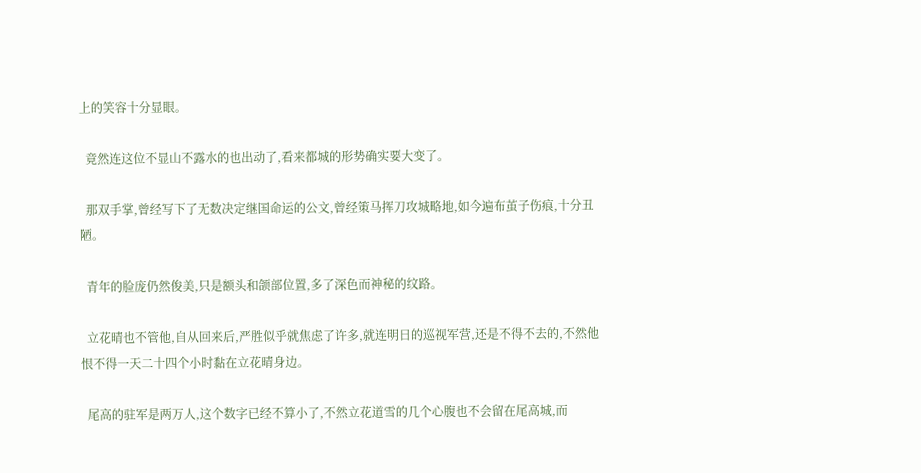上的笑容十分显眼。

  竟然连这位不显山不露水的也出动了,看来都城的形势确实要大变了。

  那双手掌,曾经写下了无数决定继国命运的公文,曾经策马挥刀攻城略地,如今遍布茧子伤痕,十分丑陋。

  青年的脸庞仍然俊美,只是额头和颌部位置,多了深色而神秘的纹路。

  立花晴也不管他,自从回来后,严胜似乎就焦虑了许多,就连明日的巡视军营,还是不得不去的,不然他恨不得一天二十四个小时黏在立花晴身边。

  尾高的驻军是两万人,这个数字已经不算小了,不然立花道雪的几个心腹也不会留在尾高城,而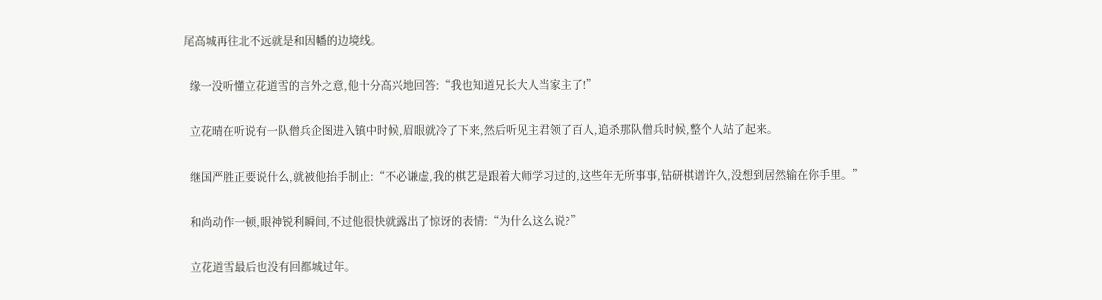尾高城再往北不远就是和因幡的边境线。

  缘一没听懂立花道雪的言外之意,他十分高兴地回答:“我也知道兄长大人当家主了!”

  立花晴在听说有一队僧兵企图进入镇中时候,眉眼就冷了下来,然后听见主君领了百人,追杀那队僧兵时候,整个人站了起来。

  继国严胜正要说什么,就被他抬手制止:“不必谦虚,我的棋艺是跟着大师学习过的,这些年无所事事,钻研棋谱许久,没想到居然输在你手里。”

  和尚动作一顿,眼神锐利瞬间,不过他很快就露出了惊讶的表情:“为什么这么说?”

  立花道雪最后也没有回都城过年。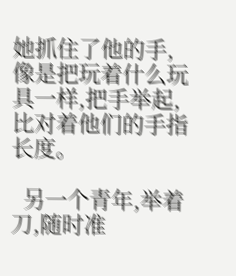她抓住了他的手,像是把玩着什么玩具一样,把手举起,比对着他们的手指长度。

  另一个青年,举着刀,随时准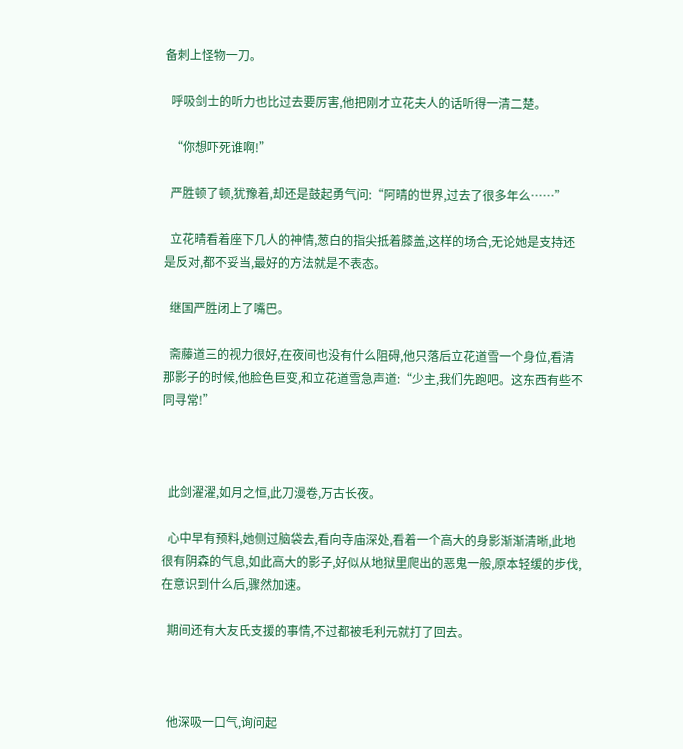备刺上怪物一刀。

  呼吸剑士的听力也比过去要厉害,他把刚才立花夫人的话听得一清二楚。

  “你想吓死谁啊!”

  严胜顿了顿,犹豫着,却还是鼓起勇气问:“阿晴的世界,过去了很多年么……”

  立花晴看着座下几人的神情,葱白的指尖抵着膝盖,这样的场合,无论她是支持还是反对,都不妥当,最好的方法就是不表态。

  继国严胜闭上了嘴巴。

  斋藤道三的视力很好,在夜间也没有什么阻碍,他只落后立花道雪一个身位,看清那影子的时候,他脸色巨变,和立花道雪急声道:“少主,我们先跑吧。这东西有些不同寻常!”



  此剑濯濯,如月之恒,此刀漫卷,万古长夜。

  心中早有预料,她侧过脑袋去,看向寺庙深处,看着一个高大的身影渐渐清晰,此地很有阴森的气息,如此高大的影子,好似从地狱里爬出的恶鬼一般,原本轻缓的步伐,在意识到什么后,骤然加速。

  期间还有大友氏支援的事情,不过都被毛利元就打了回去。



  他深吸一口气,询问起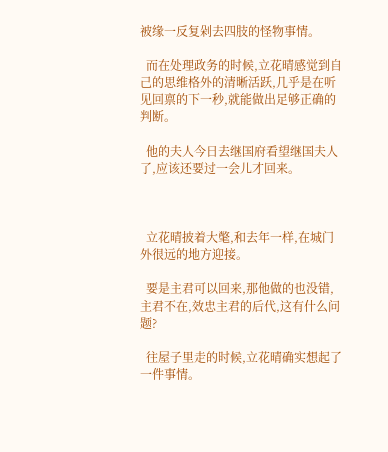被缘一反复剁去四肢的怪物事情。

  而在处理政务的时候,立花晴感觉到自己的思维格外的清晰活跃,几乎是在听见回禀的下一秒,就能做出足够正确的判断。

  他的夫人今日去继国府看望继国夫人了,应该还要过一会儿才回来。



  立花晴披着大氅,和去年一样,在城门外很远的地方迎接。

  要是主君可以回来,那他做的也没错,主君不在,效忠主君的后代,这有什么问题?

  往屋子里走的时候,立花晴确实想起了一件事情。